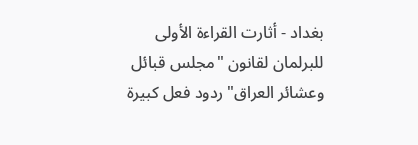بغداد - أثارت القراءة الأولى للبرلمان لقانون "مجلس قبائل وعشائر العراق" ردود فعل كبيرة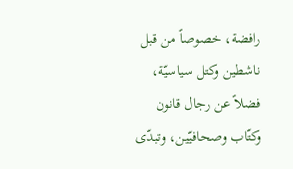رافضة، خصوصاً من قبل ناشطين وكتل سياسيّة، فضلاً عن رجال قانون وكتّاب وصحافيّين، وتبدّى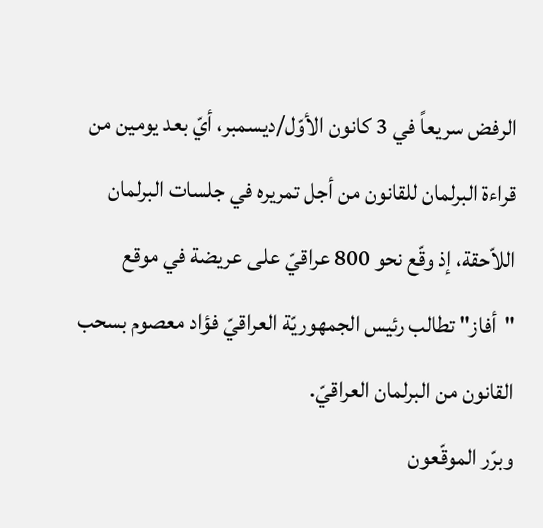الرفض سريعاً في 3 كانون الأوّل/ديسمبر، أيّ بعد يومين من قراءة البرلمان للقانون من أجل تمريره في جلسات البرلمان اللاّحقة، إذ وقّع نحو 800 عراقيّ على عريضة في موقع "أفاز" تطالب رئيس الجمهوريّة العراقيّ فؤاد معصوم بسحب القانون من البرلمان العراقيّ.
وبرّر الموقّعون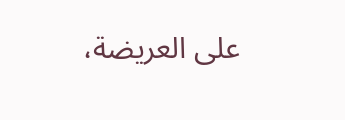على العريضة،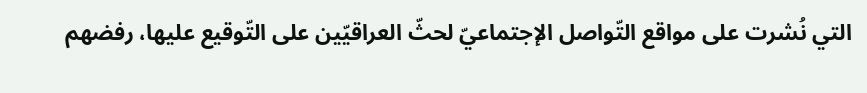التي نُشرت على مواقع التّواصل الإجتماعيّ لحثّ العراقيّين على التّوقيع عليها، رفضهم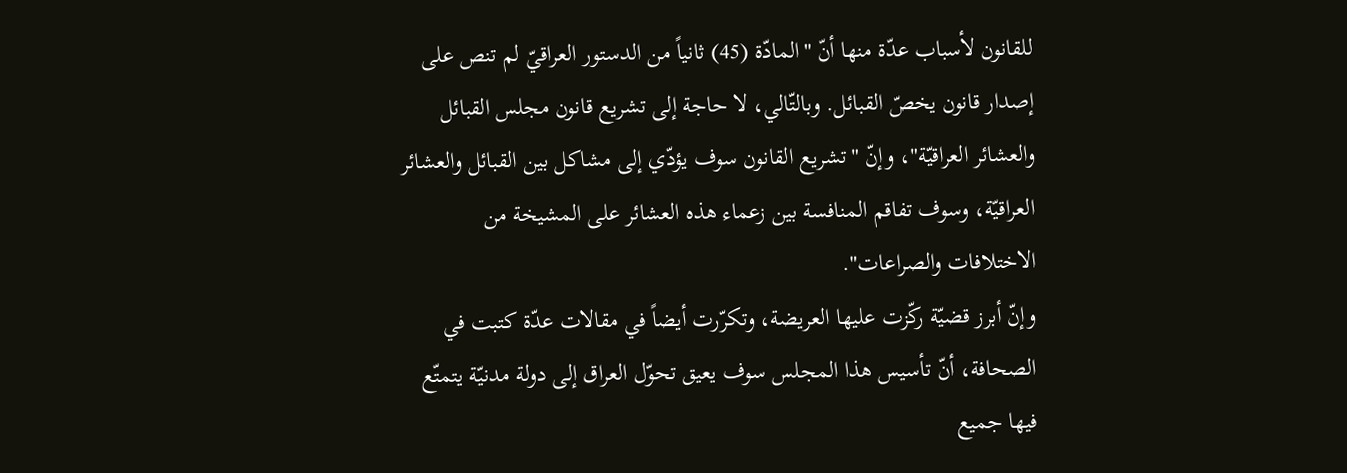للقانون لأسباب عدّة منها أنّ "المادّة (45) ثانياً من الدستور العراقيّ لم تنص على إصدار قانون يخصّ القبائل. وبالتّالي، لا حاجة إلى تشريع قانون مجلس القبائل والعشائر العراقيّة"، وإنّ "تشريع القانون سوف يؤدّي إلى مشاكل بين القبائل والعشائر العراقيّة، وسوف تفاقم المنافسة بين زعماء هذه العشائر على المشيخة من الاختلافات والصراعات".
وإنّ أبرز قضيّة ركّزت عليها العريضة، وتكرّرت أيضاً في مقالات عدّة كتبت في الصحافة، أنّ تأسيس هذا المجلس سوف يعيق تحوّل العراق إلى دولة مدنيّة يتمتّع فيها جميع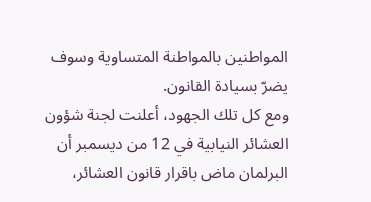المواطنين بالمواطنة المتساوية وسوف يضرّ بسيادة القانون.
ومع كل تلك الجهود، أعلنت لجنة شؤون العشائر النيابية في 12 من ديسمبر أن البرلمان ماض باقرار قانون العشائر،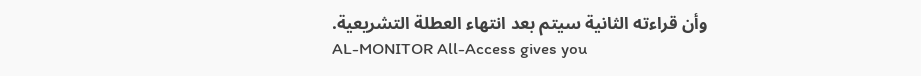وأن قراءته الثانية سيتم بعد انتهاء العطلة التشريعية.
AL-MONITOR All-Access gives you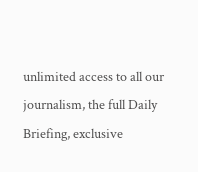unlimited access to all our journalism, the full Daily Briefing, exclusive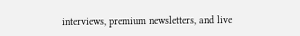interviews, premium newsletters, and live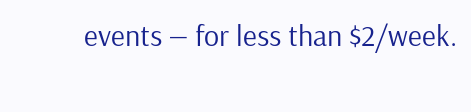events — for less than $2/week.